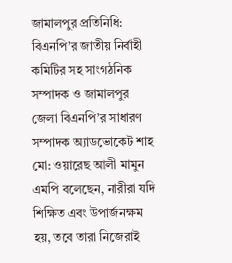জামালপুর প্রতিনিধি: বিএনপি’র জাতীয় নির্বাহী কমিটির সহ সাংগঠনিক সম্পাদক ও জামালপুর জেলা বিএনপি’র সাধারণ সম্পাদক অ্যাডভোকেট শাহ মো: ওয়ারেছ আলী মামুন এমপি বলেছেন, নারীরা যদি শিক্ষিত এবং উপার্জনক্ষম হয়, তবে তারা নিজেরাই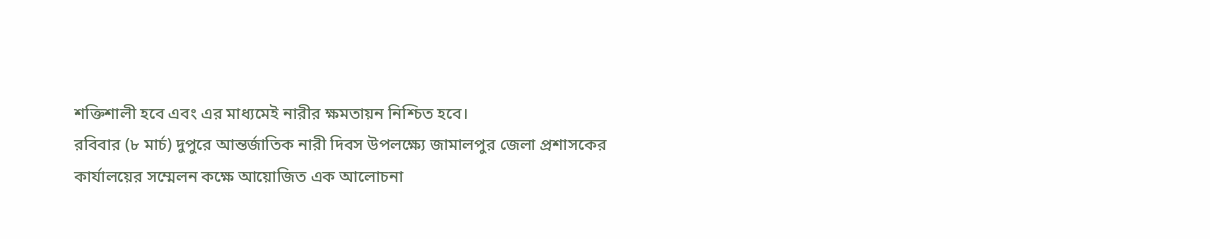শক্তিশালী হবে এবং এর মাধ্যমেই নারীর ক্ষমতায়ন নিশ্চিত হবে।
রবিবার (৮ মার্চ) দুপুরে আন্তর্জাতিক নারী দিবস উপলক্ষ্যে জামালপুর জেলা প্রশাসকের কার্যালয়ের সম্মেলন কক্ষে আয়োজিত এক আলোচনা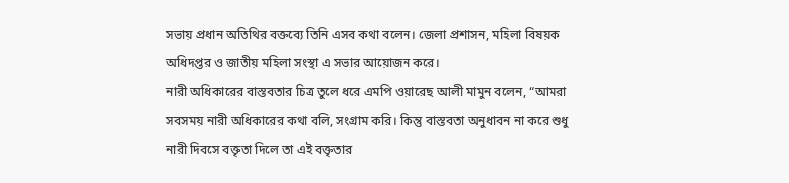সভায় প্রধান অতিথির বক্তব্যে তিনি এসব কথা বলেন। জেলা প্রশাসন, মহিলা বিষয়ক অধিদপ্তর ও জাতীয় মহিলা সংস্থা এ সভার আয়োজন করে।
নারী অধিকারের বাস্তবতার চিত্র তুলে ধরে এমপি ওয়ারেছ আলী মামুন বলেন, “আমরা সবসময় নারী অধিকারের কথা বলি, সংগ্রাম করি। কিন্তু বাস্তবতা অনুধাবন না করে শুধু নারী দিবসে বক্তৃতা দিলে তা এই বক্তৃতার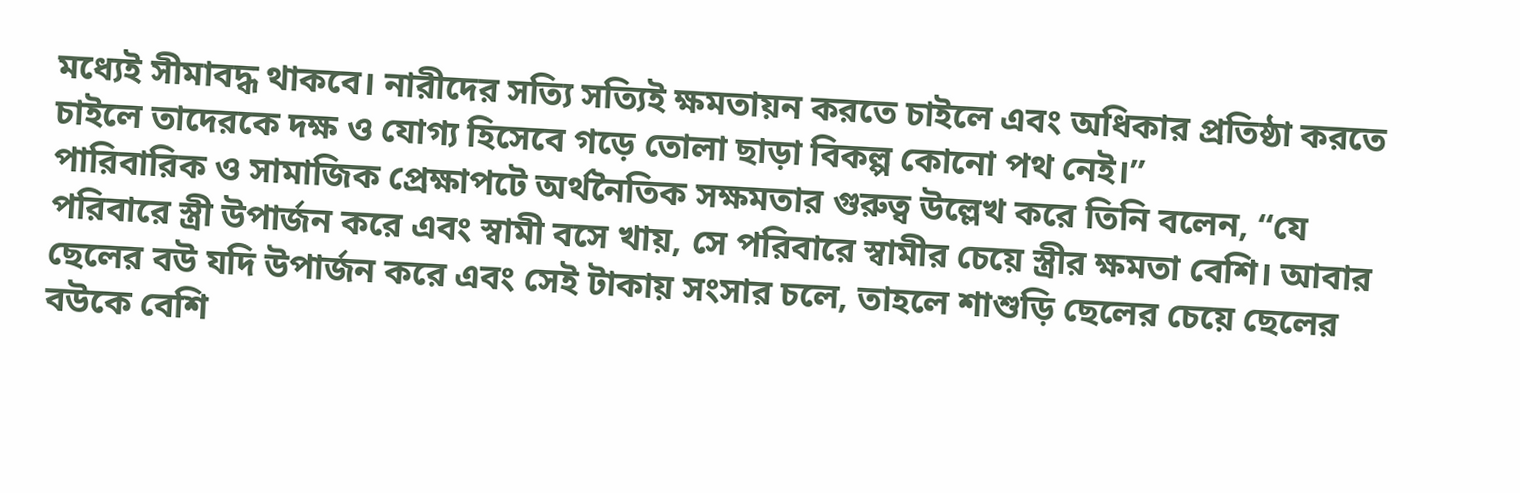মধ্যেই সীমাবদ্ধ থাকবে। নারীদের সত্যি সত্যিই ক্ষমতায়ন করতে চাইলে এবং অধিকার প্রতিষ্ঠা করতে চাইলে তাদেরকে দক্ষ ও যোগ্য হিসেবে গড়ে তোলা ছাড়া বিকল্প কোনো পথ নেই।”
পারিবারিক ও সামাজিক প্রেক্ষাপটে অর্থনৈতিক সক্ষমতার গুরুত্ব উল্লেখ করে তিনি বলেন, “যে পরিবারে স্ত্রী উপার্জন করে এবং স্বামী বসে খায়, সে পরিবারে স্বামীর চেয়ে স্ত্রীর ক্ষমতা বেশি। আবার ছেলের বউ যদি উপার্জন করে এবং সেই টাকায় সংসার চলে, তাহলে শাশুড়ি ছেলের চেয়ে ছেলের বউকে বেশি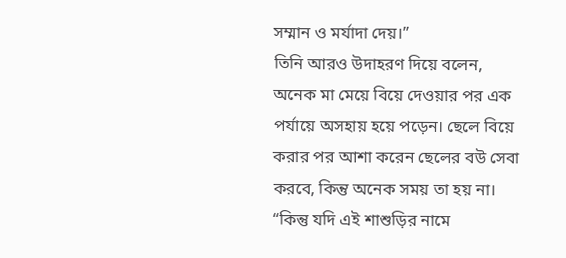সম্মান ও মর্যাদা দেয়।”
তিনি আরও উদাহরণ দিয়ে বলেন, অনেক মা মেয়ে বিয়ে দেওয়ার পর এক পর্যায়ে অসহায় হয়ে পড়েন। ছেলে বিয়ে করার পর আশা করেন ছেলের বউ সেবা করবে, কিন্তু অনেক সময় তা হয় না। “কিন্তু যদি এই শাশুড়ির নামে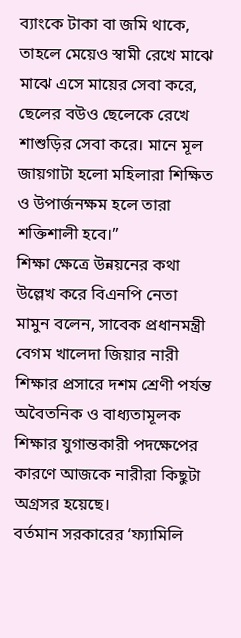ব্যাংকে টাকা বা জমি থাকে, তাহলে মেয়েও স্বামী রেখে মাঝে মাঝে এসে মায়ের সেবা করে, ছেলের বউও ছেলেকে রেখে শাশুড়ির সেবা করে। মানে মূল জায়গাটা হলো মহিলারা শিক্ষিত ও উপার্জনক্ষম হলে তারা শক্তিশালী হবে।”
শিক্ষা ক্ষেত্রে উন্নয়নের কথা উল্লেখ করে বিএনপি নেতা মামুন বলেন, সাবেক প্রধানমন্ত্রী বেগম খালেদা জিয়ার নারী শিক্ষার প্রসারে দশম শ্রেণী পর্যন্ত অবৈতনিক ও বাধ্যতামূলক শিক্ষার যুগান্তকারী পদক্ষেপের কারণে আজকে নারীরা কিছুটা অগ্রসর হয়েছে।
বর্তমান সরকারের ‘ফ্যামিলি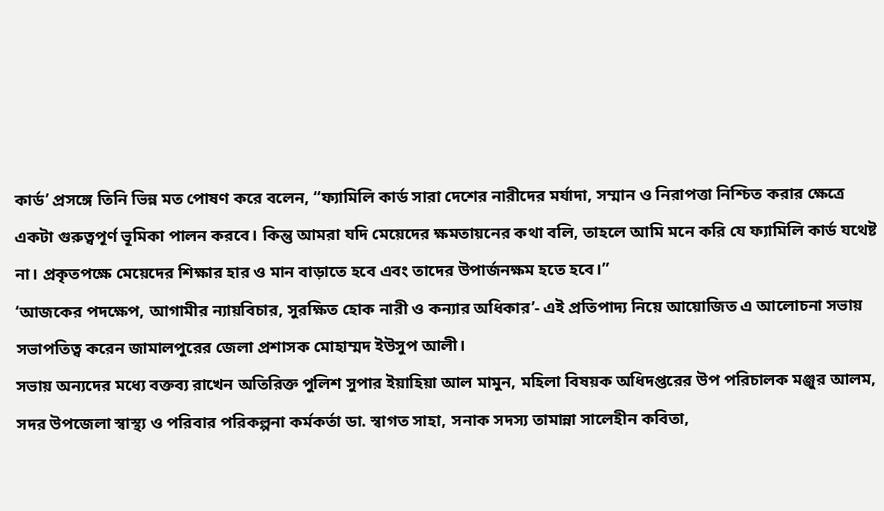কার্ড’ প্রসঙ্গে তিনি ভিন্ন মত পোষণ করে বলেন, “ফ্যামিলি কার্ড সারা দেশের নারীদের মর্যাদা, সম্মান ও নিরাপত্তা নিশ্চিত করার ক্ষেত্রে একটা গুরুত্বপূর্ণ ভূমিকা পালন করবে। কিন্তু আমরা যদি মেয়েদের ক্ষমতায়নের কথা বলি, তাহলে আমি মনে করি যে ফ্যামিলি কার্ড যথেষ্ট না। প্রকৃতপক্ষে মেয়েদের শিক্ষার হার ও মান বাড়াতে হবে এবং তাদের উপার্জনক্ষম হতে হবে।”
‘আজকের পদক্ষেপ, আগামীর ন্যায়বিচার, সুরক্ষিত হোক নারী ও কন্যার অধিকার’- এই প্রতিপাদ্য নিয়ে আয়োজিত এ আলোচনা সভায় সভাপতিত্ব করেন জামালপুরের জেলা প্রশাসক মোহাম্মদ ইউসুপ আলী।
সভায় অন্যদের মধ্যে বক্তব্য রাখেন অতিরিক্ত পুলিশ সুপার ইয়াহিয়া আল মামুন, মহিলা বিষয়ক অধিদপ্তরের উপ পরিচালক মঞ্জুর আলম, সদর উপজেলা স্বাস্থ্য ও পরিবার পরিকল্পনা কর্মকর্তা ডা. স্বাগত সাহা, সনাক সদস্য তামান্না সালেহীন কবিতা,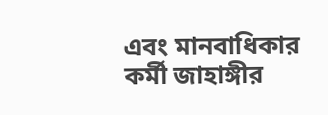এবং মানবাধিকার কর্মী জাহাঙ্গীর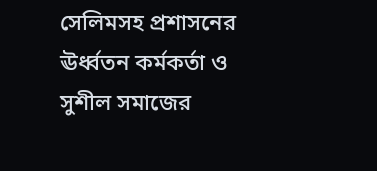সেলিমসহ প্রশাসনের ঊর্ধ্বতন কর্মকর্তা ও সুশীল সমাজের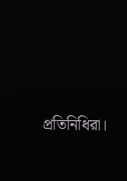প্রতিনিধিরা।